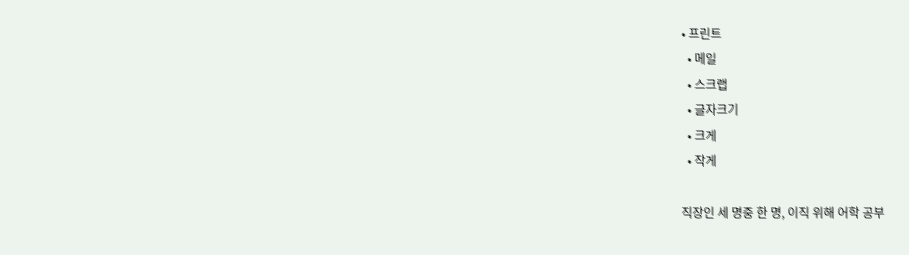• 프린트
  • 메일
  • 스크랩
  • 글자크기
  • 크게
  • 작게

직장인 세 명중 한 명, 이직 위해 어학 공부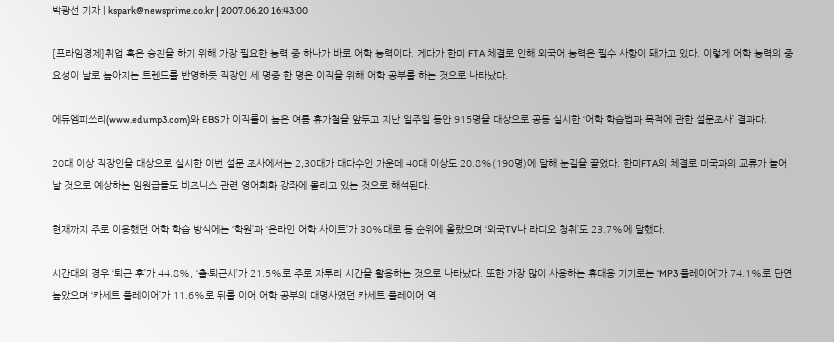박광선 기자 | kspark@newsprime.co.kr | 2007.06.20 16:43:00

[프라임경제]취업 혹은 승진을 하기 위해 가장 필요한 능력 중 하나가 바로 어학 능력이다. 게다가 한미 FTA 체결로 인해 외국어 능력은 필수 사항이 돼가고 있다. 이렇게 어학 능력의 중요성이 날로 높아지는 트렌드를 반영하듯 직장인 세 명중 한 명은 이직을 위해 어학 공부를 하는 것으로 나타났다.

에듀엠피쓰리(www.edump3.com)와 EBS가 이직률이 높은 여름 휴가철을 앞두고 지난 일주일 동안 915명을 대상으로 공동 실시한 ‘어학 학습법과 목적에 관한 설문조사’ 결과다.

20대 이상 직장인을 대상으로 실시한 이번 설문 조사에서는 2,30대가 대다수인 가운데 40대 이상도 20.8%(190명)에 달해 눈길을 끌었다. 한미FTA의 체결로 미국과의 교류가 늘어날 것으로 예상하는 임원급들도 비즈니스 관련 영어회화 강좌에 몰리고 있는 것으로 해석된다.

현재까지 주로 이용했던 어학 학습 방식에는 ‘학원’과 ‘온라인 어학 사이트’가 30%대로 동 순위에 올랐으며 ‘외국TV나 라디오 청취’도 23.7%에 달했다.

시간대의 경우 ‘퇴근 후’가 44.8%, ‘출∙퇴근시’가 21.5%로 주로 자투리 시간을 활용하는 것으로 나타났다. 또한 가장 많이 사용하는 휴대용 기기로는 ‘MP3 플레이어’가 74.1%로 단연 높았으며 ‘카세트 플레이어’가 11.6%로 뒤를 이어 어학 공부의 대명사였던 카세트 플레이어 역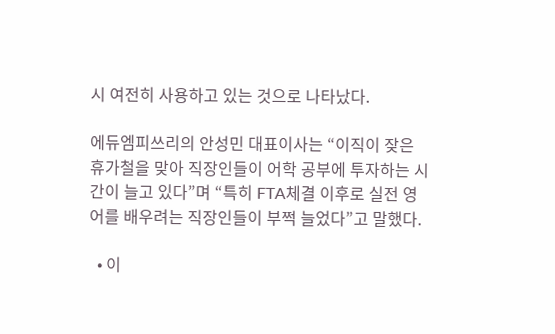시 여전히 사용하고 있는 것으로 나타났다.

에듀엠피쓰리의 안성민 대표이사는 “이직이 잦은 휴가철을 맞아 직장인들이 어학 공부에 투자하는 시간이 늘고 있다”며 “특히 FTA체결 이후로 실전 영어를 배우려는 직장인들이 부쩍 늘었다”고 말했다.

  • 이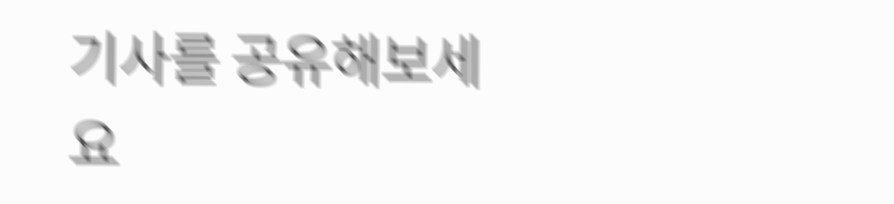기사를 공유해보세요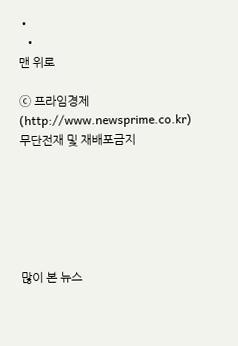•
  •
맨 위로

ⓒ 프라임경제(http://www.newsprime.co.kr) 무단전재 및 재배포금지






많이 본 뉴스